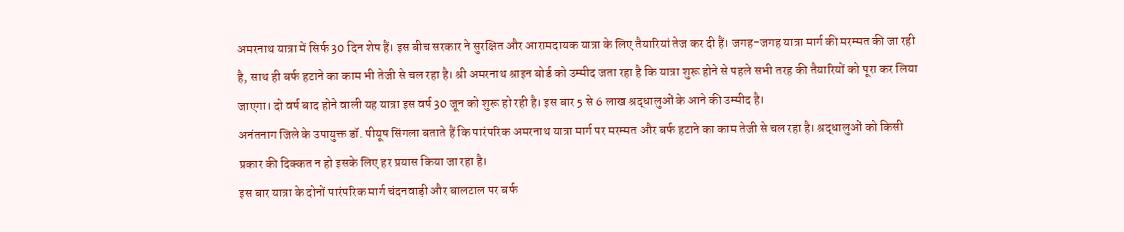अमरनाथ यात्रा में सिर्फ 30 दिन शेष हैं। इस बीच सरकार ने सुरक्षित और आरामदायक यात्रा के लिए तैयारियां तेज कर दी हैं। जगह-जगह यात्रा मार्ग की मरम्मत की जा रही है, साथ ही बर्फ हटाने का काम भी तेजी से चल रहा है। श्री अमरनाथ श्राइन बोर्ड को उम्मीद जता रहा है कि यात्रा शुरू होने से पहले सभी तरह की तैयारियों को पूरा कर लिया जाएगा। दो वर्ष बाद होने वाली यह यात्रा इस वर्ष 30 जून को शुरू हो रही है। इस बार 5 से 6 लाख श्रद्धालुओं के आने की उम्मीद है।
अनंतनाग जिले के उपायुक्त डॉ. पीयूष सिंगला बताते हैं कि पारंपरिक अमरनाथ यात्रा मार्ग पर मरम्मत और बर्फ हटाने का काम तेजी से चल रहा है। श्रद्धालुओं को किसी प्रकार की दिक्कत न हो इसके लिए हर प्रयास किया जा रहा है।
इस बार यात्रा के दोनों पारंपरिक मार्ग चंदनवाड़ी और बालटाल पर बर्फ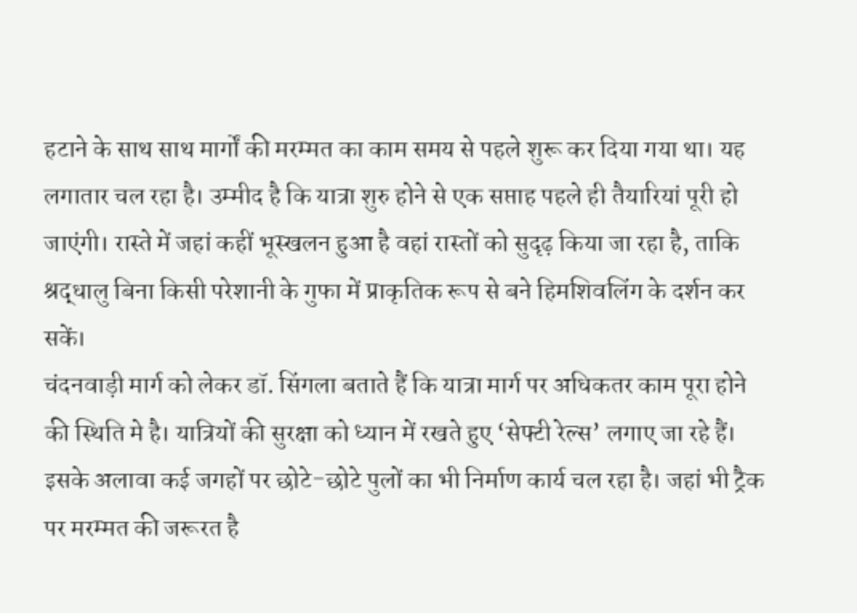हटाने के साथ साथ मार्गों की मरम्मत का काम समय से पहले शुरू कर दिया गया था। यह लगातार चल रहा है। उम्मीद है कि यात्रा शुरु होने से एक सप्ताह पहले ही तैयारियां पूरी हो जाएंगी। रास्ते में जहां कहीं भूस्खलन हुआ है वहां रास्तों को सुदृढ़ किया जा रहा है, ताकि श्रद्धालु बिना किसी परेशानी के गुफा में प्राकृतिक रूप से बने हिमशिवलिंग के दर्शन कर सकें।
चंदनवाड़ी मार्ग को लेकर डॉ. सिंगला बताते हैं कि यात्रा मार्ग पर अधिकतर काम पूरा होने की स्थिति मे है। यात्रियों की सुरक्षा को ध्यान में रखते हुए ‘सेफ्टी रेल्स’ लगाए जा रहे हैं। इसके अलावा कई जगहों पर छोटे-छोटे पुलों का भी निर्माण कार्य चल रहा है। जहां भी ट्रैक पर मरम्मत की जरूरत है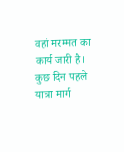वहां मरम्मत का कार्य जारी है। कुछ दिन पहले यात्रा मार्ग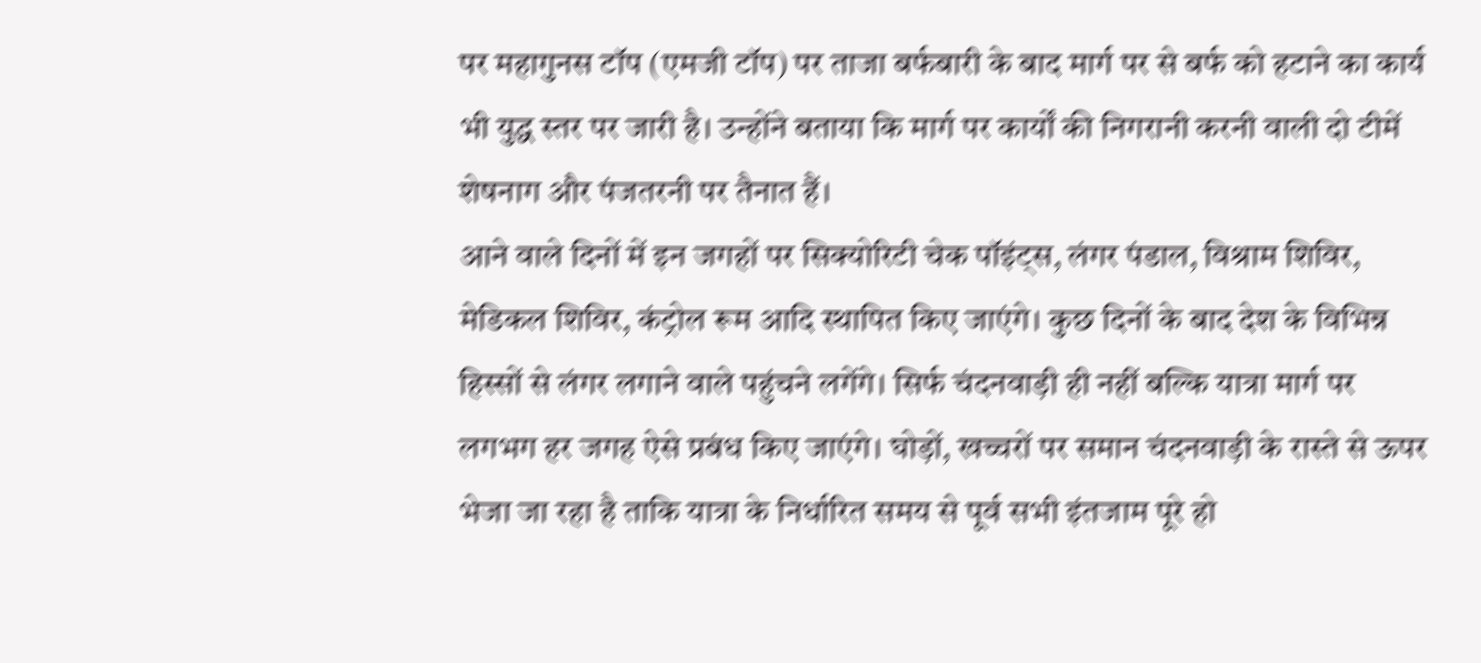पर महागुनस टॉप (एमजी टॉप) पर ताजा बर्फबारी के बाद मार्ग पर से बर्फ को हटाने का कार्य भी युद्ध स्तर पर जारी है। उन्होंने बताया कि मार्ग पर कार्यों की निगरानी करनी वाली दो टीमें शेषनाग और पंजतरनी पर तैनात हैं।
आने वाले दिनों में इन जगहों पर सिक्योरिटी चेक पॉइंट्स, लंगर पंडाल, विश्राम शिविर, मेडिकल शिविर, कंट्रोल रूम आदि स्थापित किए जाएंगे। कुछ दिनों के बाद देश के विभिन्न हिस्सों से लंगर लगाने वाले पहुंचने लगेंगे। सिर्फ चंदनवाड़ी ही नहीं बल्कि यात्रा मार्ग पर लगभग हर जगह ऐसे प्रबंध किए जाएंगे। घोड़ों, खच्चरों पर समान चंदनवाड़ी के रास्ते से ऊपर भेजा जा रहा है ताकि यात्रा के निर्धारित समय से पूर्व सभी इंतजाम पूरे हो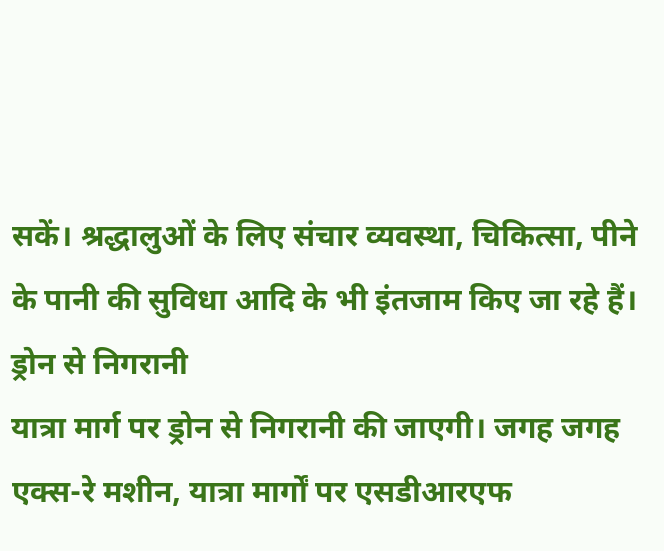सकें। श्रद्धालुओं के लिए संचार व्यवस्था, चिकित्सा, पीने के पानी की सुविधा आदि के भी इंतजाम किए जा रहे हैं।
ड्रोन से निगरानी
यात्रा मार्ग पर ड्रोन से निगरानी की जाएगी। जगह जगह एक्स-रे मशीन, यात्रा मार्गों पर एसडीआरएफ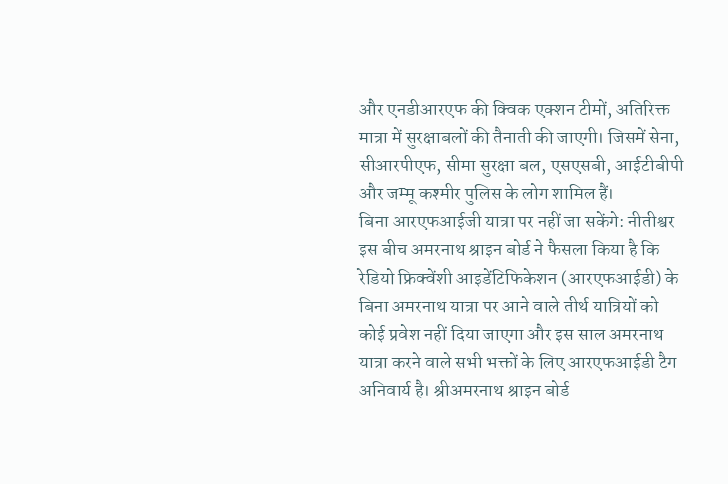और एनडीआरएफ की क्विक एक्शन टीमों, अतिरिक्त मात्रा में सुरक्षाबलों की तैनाती की जाएगी। जिसमें सेना, सीआरपीएफ, सीमा सुरक्षा बल, एसएसबी, आईटीबीपी और जम्मू कश्मीर पुलिस के लोग शामिल हैं।
बिना आरएफआईजी यात्रा पर नहीं जा सकेंगे: नीतीश्वर
इस बीच अमरनाथ श्राइन बोर्ड ने फैसला किया है कि रेडियो फ्रिक्वेंशी आइडेंटिफिकेशन (आरएफआईडी) के बिना अमरनाथ यात्रा पर आने वाले तीर्थ यात्रियों को कोई प्रवेश नहीं दिया जाएगा और इस साल अमरनाथ यात्रा करने वाले सभी भक्तों के लिए आरएफआईडी टैग अनिवार्य है। श्रीअमरनाथ श्राइन बोर्ड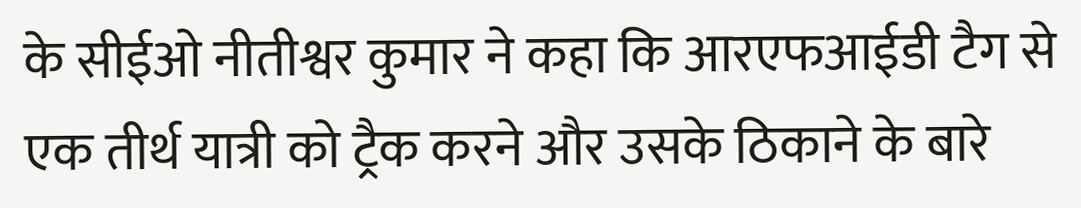के सीईओ नीतीश्वर कुमार ने कहा कि आरएफआईडी टैग से एक तीर्थ यात्री को ट्रैक करने और उसके ठिकाने के बारे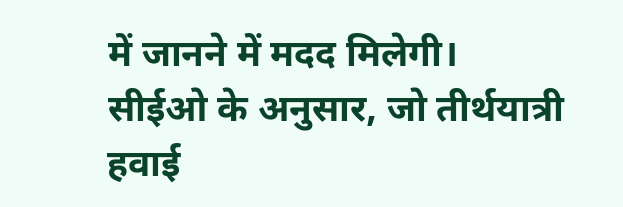में जानने में मदद मिलेगी।
सीईओ के अनुसार, जो तीर्थयात्री हवाई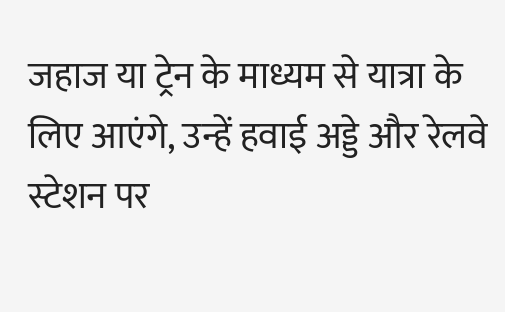जहाज या ट्रेन के माध्यम से यात्रा के लिए आएंगे, उन्हें हवाई अड्डे और रेलवे स्टेशन पर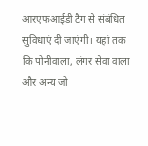आरएफआईडी टैग से संबंधित सुविधाएं दी जाएंगी। यहां तक कि पोनीवाला, लंगर सेवा वाला और अन्य जो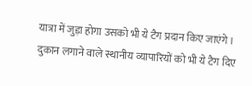यात्रा में जुड़ा होगा उसको भी ये टैग प्रदान किए जाएंगे। दुकान लगाने वाले स्थानीय व्यापारियों को भी ये टैग दिए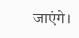जाएंगे।